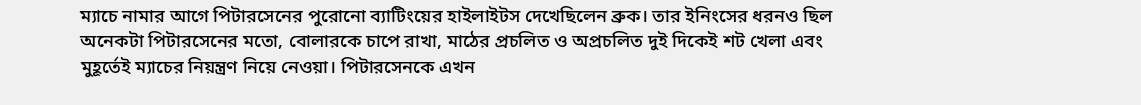ম্যাচে নামার আগে পিটারসেনের পুরোনো ব্যাটিংয়ের হাইলাইটস দেখেছিলেন ব্রুক। তার ইনিংসের ধরনও ছিল অনেকটা পিটারসেনের মতো, বোলারকে চাপে রাখা, মাঠের প্রচলিত ও অপ্রচলিত দুই দিকেই শট খেলা এবং মুহূর্তেই ম্যাচের নিয়ন্ত্রণ নিয়ে নেওয়া। পিটারসেনকে এখন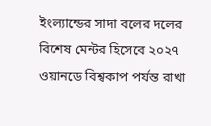ইংল্যান্ডের সাদা বলের দলের বিশেষ মেন্টর হিসেবে ২০২৭ ওয়ানডে বিশ্বকাপ পর্যন্ত রাখা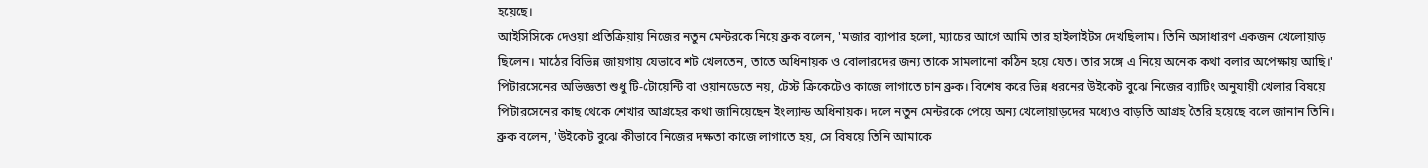হয়েছে।
আইসিসিকে দেওয়া প্রতিক্রিয়ায় নিজের নতুন মেন্টরকে নিয়ে ব্রুক বলেন, 'মজার ব্যাপার হলো, ম্যাচের আগে আমি তার হাইলাইটস দেখছিলাম। তিনি অসাধারণ একজন খেলোয়াড় ছিলেন। মাঠের বিভিন্ন জায়গায় যেভাবে শট খেলতেন, তাতে অধিনায়ক ও বোলারদের জন্য তাকে সামলানো কঠিন হয়ে যেত। তার সঙ্গে এ নিয়ে অনেক কথা বলার অপেক্ষায় আছি।'
পিটারসেনের অভিজ্ঞতা শুধু টি-টোয়েন্টি বা ওয়ানডেতে নয়, টেস্ট ক্রিকেটেও কাজে লাগাতে চান ব্রুক। বিশেষ করে ভিন্ন ধরনের উইকেট বুঝে নিজের ব্যাটিং অনুযায়ী খেলার বিষয়ে পিটারসেনের কাছ থেকে শেখার আগ্রহের কথা জানিয়েছেন ইংল্যান্ড অধিনায়ক। দলে নতুন মেন্টরকে পেয়ে অন্য খেলোয়াড়দের মধ্যেও বাড়তি আগ্রহ তৈরি হয়েছে বলে জানান তিনি।
ব্রুক বলেন, 'উইকেট বুঝে কীভাবে নিজের দক্ষতা কাজে লাগাতে হয়, সে বিষয়ে তিনি আমাকে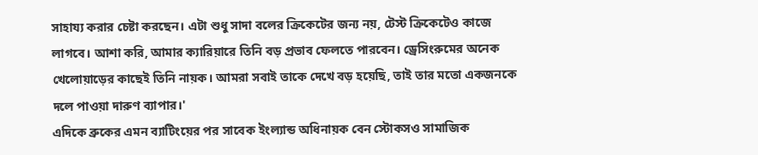সাহায্য করার চেষ্টা করছেন। এটা শুধু সাদা বলের ক্রিকেটের জন্য নয়, টেস্ট ক্রিকেটেও কাজে লাগবে। আশা করি, আমার ক্যারিয়ারে তিনি বড় প্রভাব ফেলতে পারবেন। ড্রেসিংরুমের অনেক খেলোয়াড়ের কাছেই তিনি নায়ক। আমরা সবাই তাকে দেখে বড় হয়েছি, তাই তার মতো একজনকে দলে পাওয়া দারুণ ব্যাপার।'
এদিকে ব্রুকের এমন ব্যাটিংয়ের পর সাবেক ইংল্যান্ড অধিনায়ক বেন স্টোকসও সামাজিক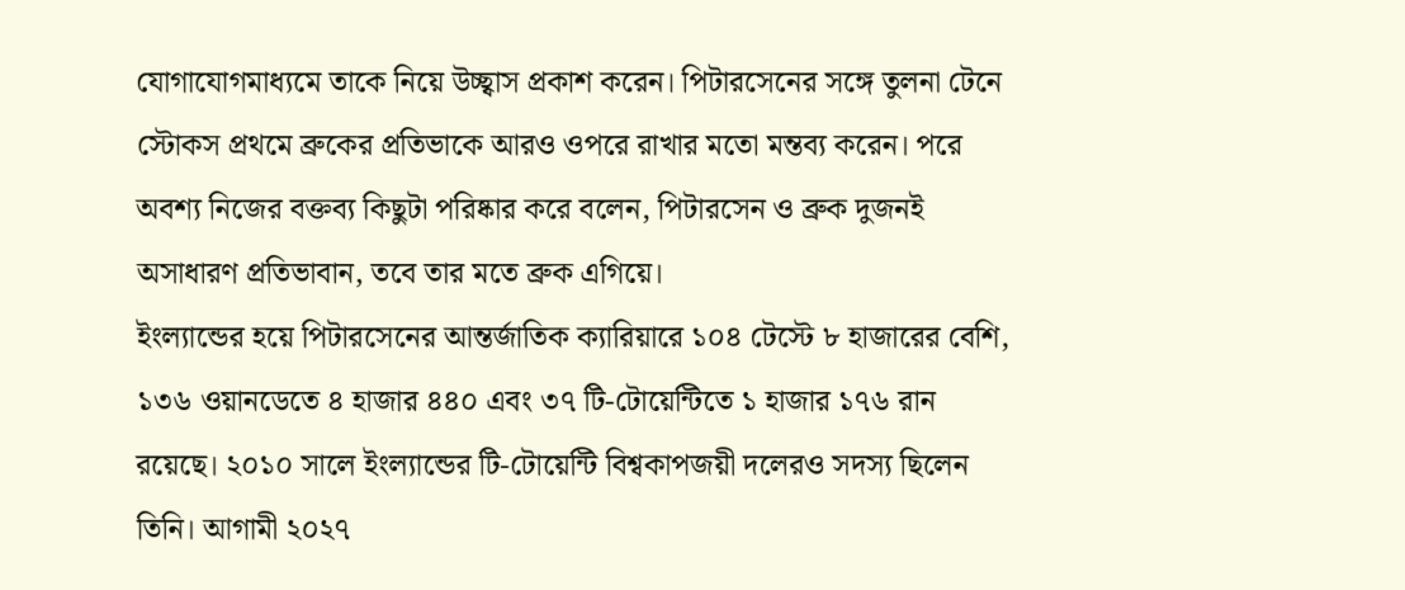যোগাযোগমাধ্যমে তাকে নিয়ে উচ্ছ্বাস প্রকাশ করেন। পিটারসেনের সঙ্গে তুলনা টেনে স্টোকস প্রথমে ব্রুকের প্রতিভাকে আরও ওপরে রাখার মতো মন্তব্য করেন। পরে অবশ্য নিজের বক্তব্য কিছুটা পরিষ্কার করে বলেন, পিটারসেন ও ব্রুক দুজনই অসাধারণ প্রতিভাবান, তবে তার মতে ব্রুক এগিয়ে।
ইংল্যান্ডের হয়ে পিটারসেনের আন্তর্জাতিক ক্যারিয়ারে ১০৪ টেস্টে ৮ হাজারের বেশি, ১৩৬ ওয়ানডেতে ৪ হাজার ৪৪০ এবং ৩৭ টি-টোয়েন্টিতে ১ হাজার ১৭৬ রান রয়েছে। ২০১০ সালে ইংল্যান্ডের টি-টোয়েন্টি বিশ্বকাপজয়ী দলেরও সদস্য ছিলেন তিনি। আগামী ২০২৭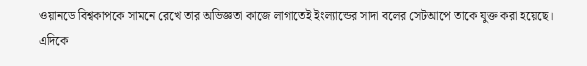ওয়ানডে বিশ্বকাপকে সামনে রেখে তার অভিজ্ঞতা কাজে লাগাতেই ইংল্যান্ডের সাদা বলের সেটআপে তাকে যুক্ত করা হয়েছে।
এদিকে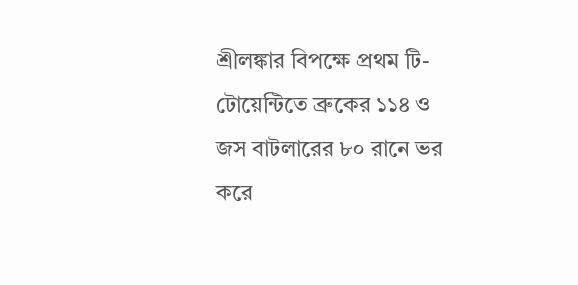শ্রীলঙ্কার বিপক্ষে প্রথম টি-টোয়েন্টিতে ব্রুকের ১১৪ ও জস বাটলারের ৮০ রানে ভর করে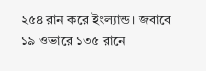২৫৪ রান করে ইংল্যান্ড। জবাবে ১৯ ওভারে ১৩৫ রানে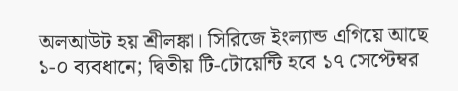অলআউট হয় শ্রীলঙ্কা। সিরিজে ইংল্যান্ড এগিয়ে আছে ১-০ ব্যবধানে; দ্বিতীয় টি-টোয়েন্টি হবে ১৭ সেপ্টেম্বর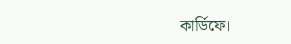কার্ডিফে।